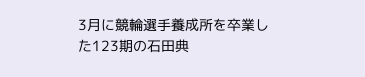3月に競輪選手養成所を卒業した123期の石田典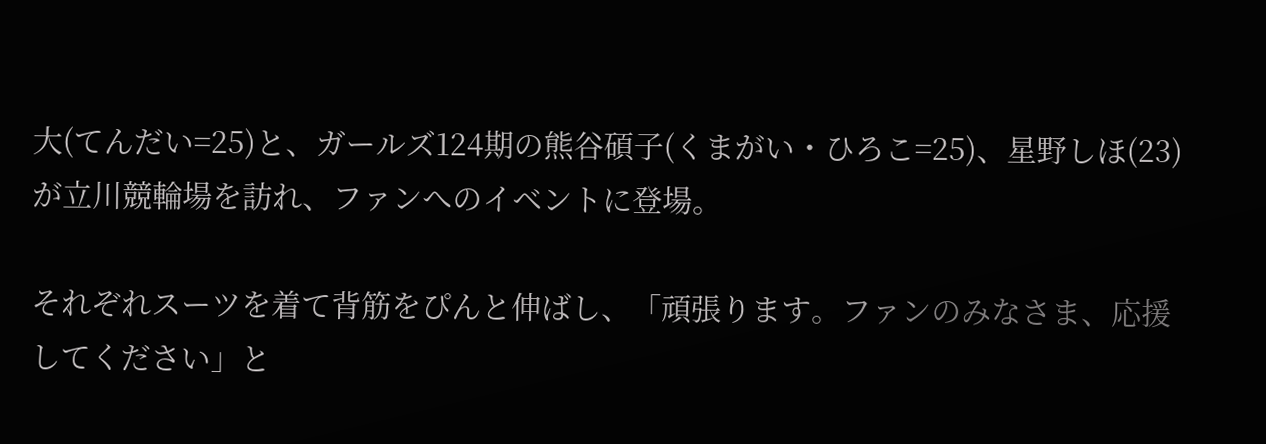大(てんだい=25)と、ガールズ124期の熊谷碩子(くまがい・ひろこ=25)、星野しほ(23)が立川競輪場を訪れ、ファンへのイベントに登場。

それぞれスーツを着て背筋をぴんと伸ばし、「頑張ります。ファンのみなさま、応援してください」と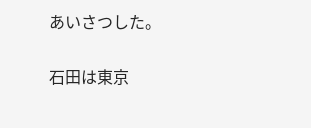あいさつした。

石田は東京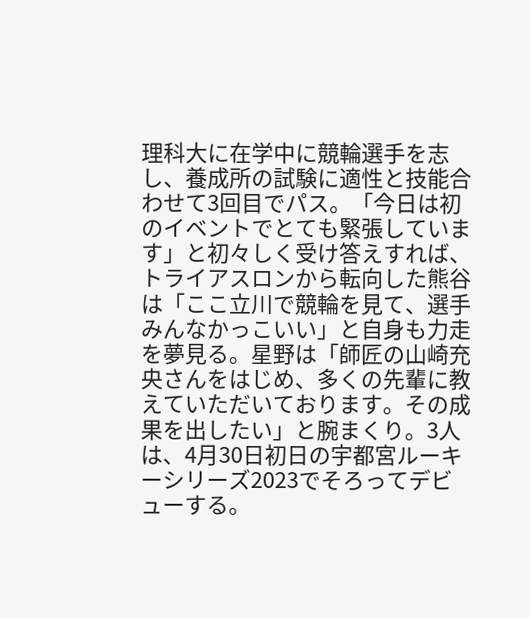理科大に在学中に競輪選手を志し、養成所の試験に適性と技能合わせて3回目でパス。「今日は初のイベントでとても緊張しています」と初々しく受け答えすれば、トライアスロンから転向した熊谷は「ここ立川で競輪を見て、選手みんなかっこいい」と自身も力走を夢見る。星野は「師匠の山崎充央さんをはじめ、多くの先輩に教えていただいております。その成果を出したい」と腕まくり。3人は、4月30日初日の宇都宮ルーキーシリーズ2023でそろってデビューする。